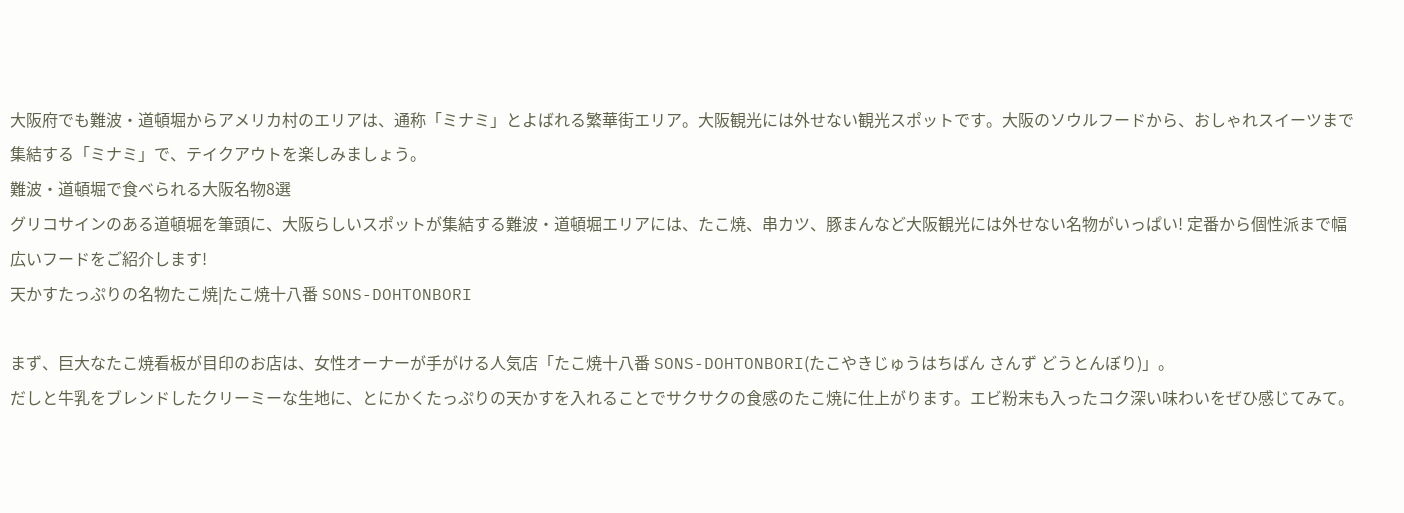大阪府でも難波・道頓堀からアメリカ村のエリアは、通称「ミナミ」とよばれる繁華街エリア。大阪観光には外せない観光スポットです。大阪のソウルフードから、おしゃれスイーツまで集結する「ミナミ」で、テイクアウトを楽しみましょう。
難波・道頓堀で食べられる大阪名物8選
グリコサインのある道頓堀を筆頭に、大阪らしいスポットが集結する難波・道頓堀エリアには、たこ焼、串カツ、豚まんなど大阪観光には外せない名物がいっぱい! 定番から個性派まで幅広いフードをご紹介します!
天かすたっぷりの名物たこ焼|たこ焼十八番 SONS-DOHTONBORI

まず、巨大なたこ焼看板が目印のお店は、女性オーナーが手がける人気店「たこ焼十八番 SONS-DOHTONBORI(たこやきじゅうはちばん さんず どうとんぼり)」。
だしと牛乳をブレンドしたクリーミーな生地に、とにかくたっぷりの天かすを入れることでサクサクの食感のたこ焼に仕上がります。エビ粉末も入ったコク深い味わいをぜひ感じてみて。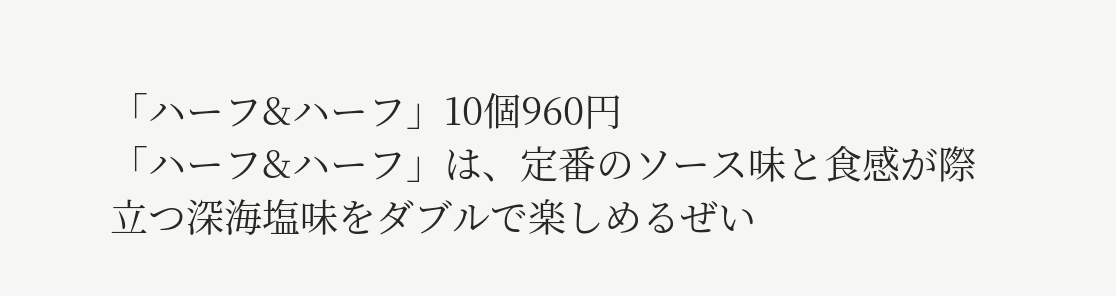「ハーフ&ハーフ」10個960円
「ハーフ&ハーフ」は、定番のソース味と食感が際立つ深海塩味をダブルで楽しめるぜい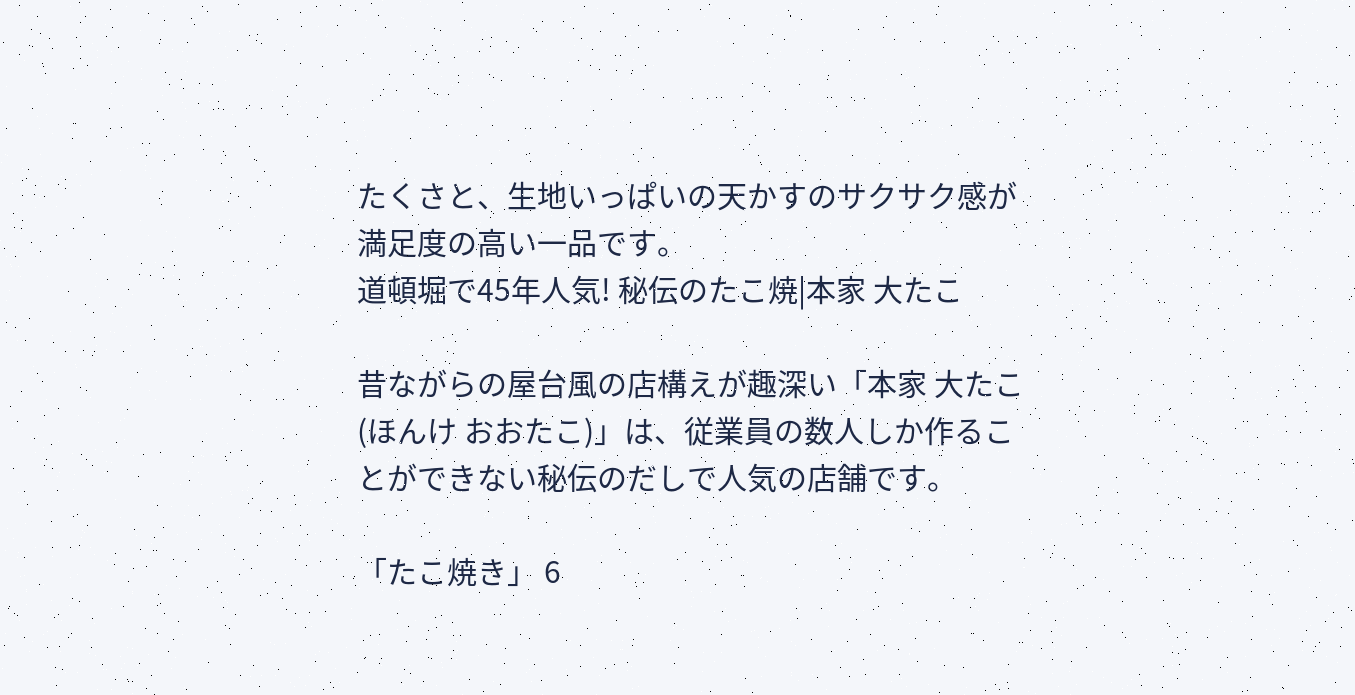たくさと、生地いっぱいの天かすのサクサク感が満足度の高い一品です。
道頓堀で45年人気! 秘伝のたこ焼|本家 大たこ

昔ながらの屋台風の店構えが趣深い「本家 大たこ(ほんけ おおたこ)」は、従業員の数人しか作ることができない秘伝のだしで人気の店舗です。

「たこ焼き」 6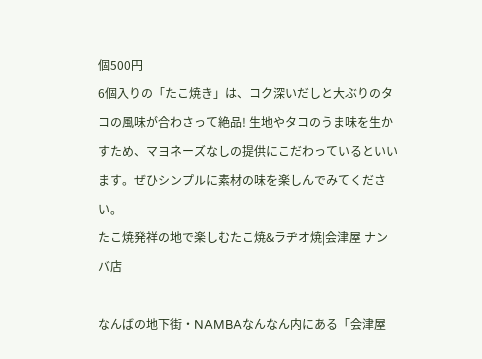個500円
6個入りの「たこ焼き」は、コク深いだしと大ぶりのタコの風味が合わさって絶品! 生地やタコのうま味を生かすため、マヨネーズなしの提供にこだわっているといいます。ぜひシンプルに素材の味を楽しんでみてください。
たこ焼発祥の地で楽しむたこ焼&ラヂオ焼|会津屋 ナンバ店

なんばの地下街・NAMBAなんなん内にある「会津屋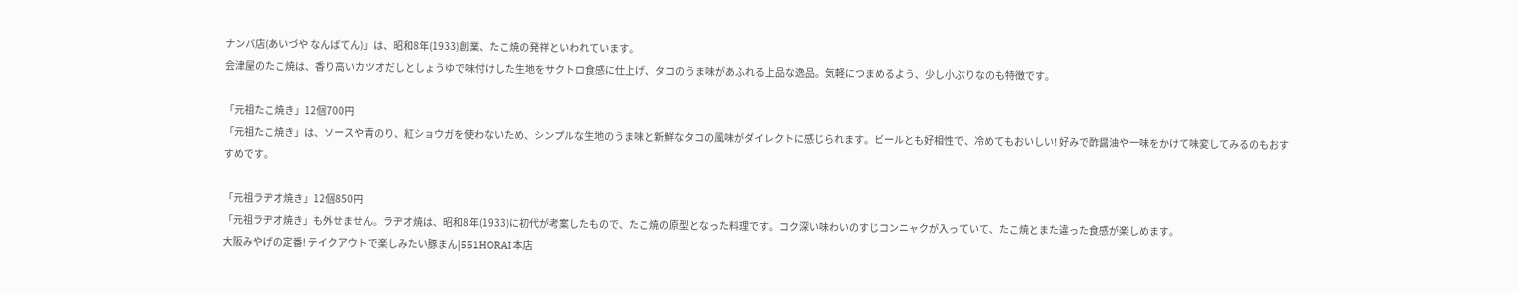ナンバ店(あいづや なんばてん)」は、昭和8年(1933)創業、たこ焼の発祥といわれています。
会津屋のたこ焼は、香り高いカツオだしとしょうゆで味付けした生地をサクトロ食感に仕上げ、タコのうま味があふれる上品な逸品。気軽につまめるよう、少し小ぶりなのも特徴です。

「元祖たこ焼き」12個700円
「元祖たこ焼き」は、ソースや青のり、紅ショウガを使わないため、シンプルな生地のうま味と新鮮なタコの風味がダイレクトに感じられます。ビールとも好相性で、冷めてもおいしい! 好みで酢醤油や一味をかけて味変してみるのもおすすめです。

「元祖ラヂオ焼き」12個850円
「元祖ラヂオ焼き」も外せません。ラヂオ焼は、昭和8年(1933)に初代が考案したもので、たこ焼の原型となった料理です。コク深い味わいのすじコンニャクが入っていて、たこ焼とまた違った食感が楽しめます。
大阪みやげの定番! テイクアウトで楽しみたい豚まん|551HORAI 本店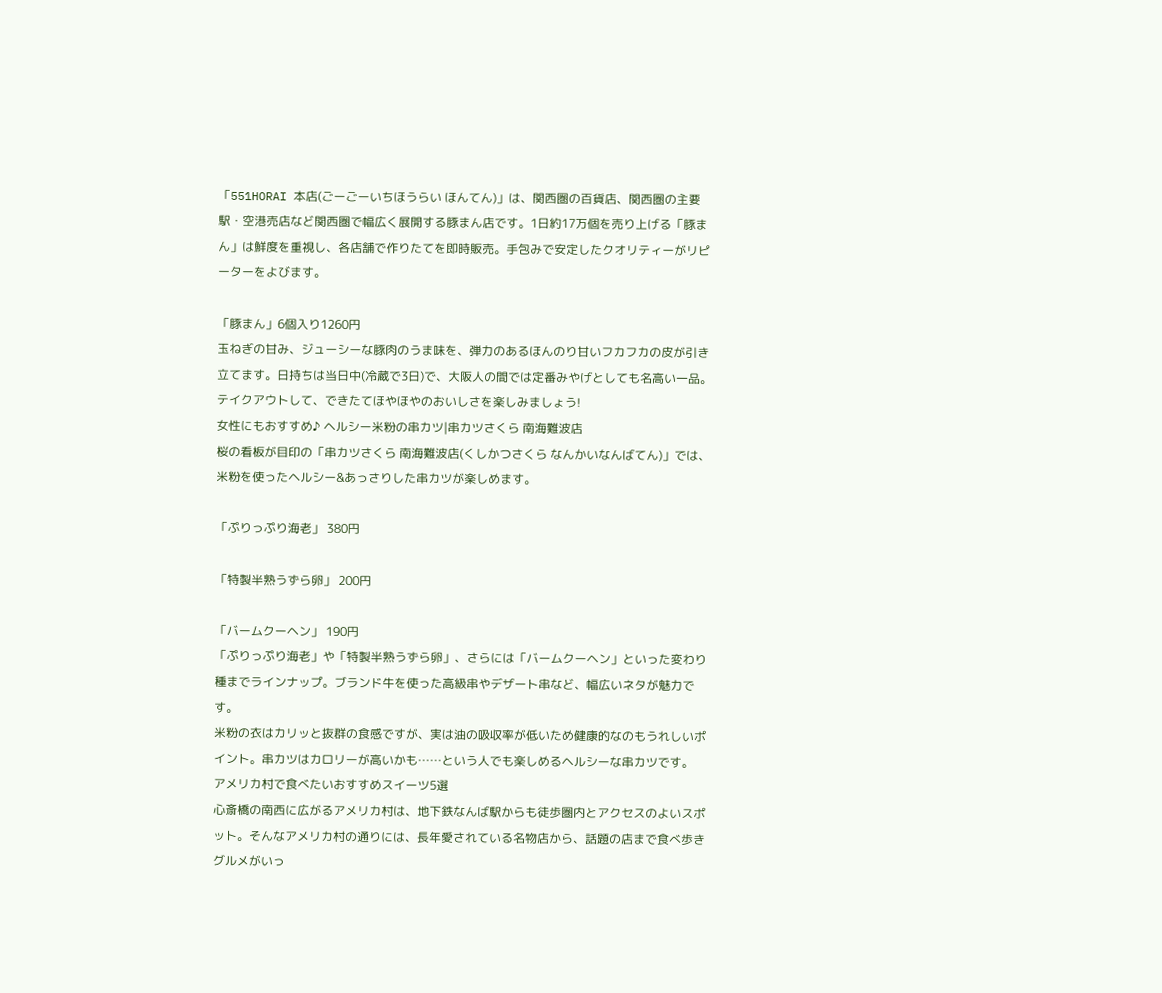「551HORAI 本店(ごーごーいちほうらい ほんてん)」は、関西圏の百貨店、関西圏の主要駅・空港売店など関西圏で幅広く展開する豚まん店です。1日約17万個を売り上げる「豚まん」は鮮度を重視し、各店舗で作りたてを即時販売。手包みで安定したクオリティーがリピーターをよびます。

「豚まん」6個入り1260円
玉ねぎの甘み、ジューシーな豚肉のうま味を、弾力のあるほんのり甘いフカフカの皮が引き立てます。日持ちは当日中(冷蔵で3日)で、大阪人の間では定番みやげとしても名高い一品。テイクアウトして、できたてほやほやのおいしさを楽しみましょう!
女性にもおすすめ♪ ヘルシー米粉の串カツ|串カツさくら 南海難波店
桜の看板が目印の「串カツさくら 南海難波店(くしかつさくら なんかいなんばてん)」では、米粉を使ったヘルシー&あっさりした串カツが楽しめます。

「ぷりっぷり海老」 380円

「特製半熟うずら卵」 200円

「バームクーヘン」 190円
「ぷりっぷり海老」や「特製半熟うずら卵」、さらには「バームクーヘン」といった変わり種までラインナップ。ブランド牛を使った高級串やデザート串など、幅広いネタが魅力です。
米粉の衣はカリッと抜群の食感ですが、実は油の吸収率が低いため健康的なのもうれしいポイント。串カツはカロリーが高いかも……という人でも楽しめるヘルシーな串カツです。
アメリカ村で食べたいおすすめスイーツ5選
心斎橋の南西に広がるアメリカ村は、地下鉄なんば駅からも徒歩圏内とアクセスのよいスポット。そんなアメリカ村の通りには、長年愛されている名物店から、話題の店まで食べ歩きグルメがいっ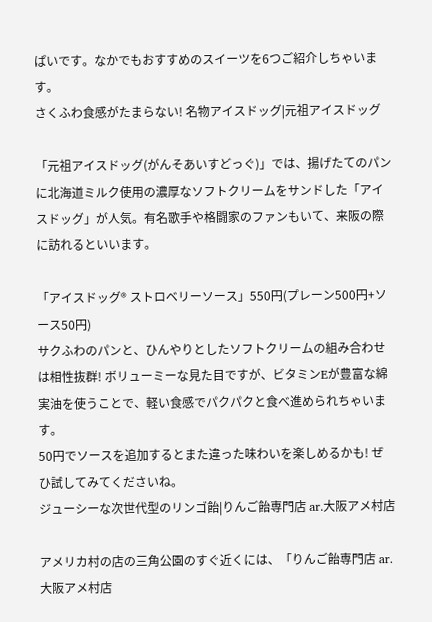ぱいです。なかでもおすすめのスイーツを6つご紹介しちゃいます。
さくふわ食感がたまらない! 名物アイスドッグ|元祖アイスドッグ

「元祖アイスドッグ(がんそあいすどっぐ)」では、揚げたてのパンに北海道ミルク使用の濃厚なソフトクリームをサンドした「アイスドッグ」が人気。有名歌手や格闘家のファンもいて、来阪の際に訪れるといいます。

「アイスドッグ® ストロベリーソース」550円(プレーン500円+ソース50円)
サクふわのパンと、ひんやりとしたソフトクリームの組み合わせは相性抜群! ボリューミーな見た目ですが、ビタミンEが豊富な綿実油を使うことで、軽い食感でパクパクと食べ進められちゃいます。
50円でソースを追加するとまた違った味わいを楽しめるかも! ぜひ試してみてくださいね。
ジューシーな次世代型のリンゴ飴|りんご飴専門店 ar.大阪アメ村店

アメリカ村の店の三角公園のすぐ近くには、「りんご飴専門店 ar.大阪アメ村店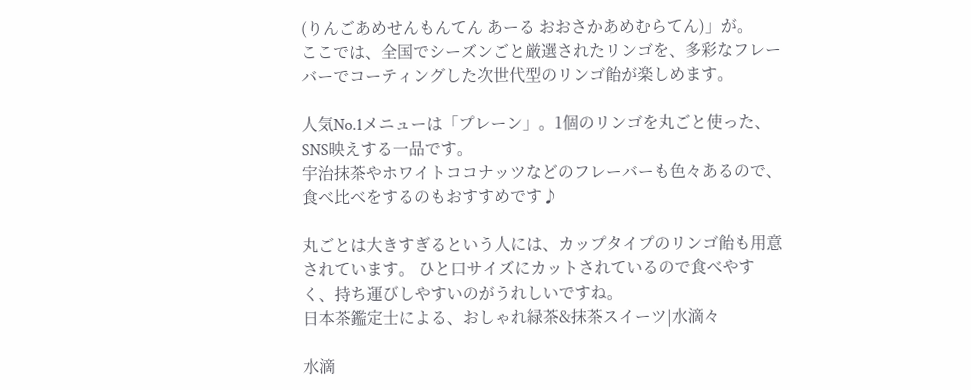(りんごあめせんもんてん あーる おおさかあめむらてん)」が。
ここでは、全国でシーズンごと厳選されたリンゴを、多彩なフレーバーでコーティングした次世代型のリンゴ飴が楽しめます。

人気No.1メニューは「プレーン」。1個のリンゴを丸ごと使った、SNS映えする一品です。
宇治抹茶やホワイトココナッツなどのフレーバーも色々あるので、食べ比べをするのもおすすめです♪

丸ごとは大きすぎるという人には、カップタイプのリンゴ飴も用意されています。 ひと口サイズにカットされているので食べやすく、持ち運びしやすいのがうれしいですね。
日本茶鑑定士による、おしゃれ緑茶&抹茶スイーツ|水滴々

水滴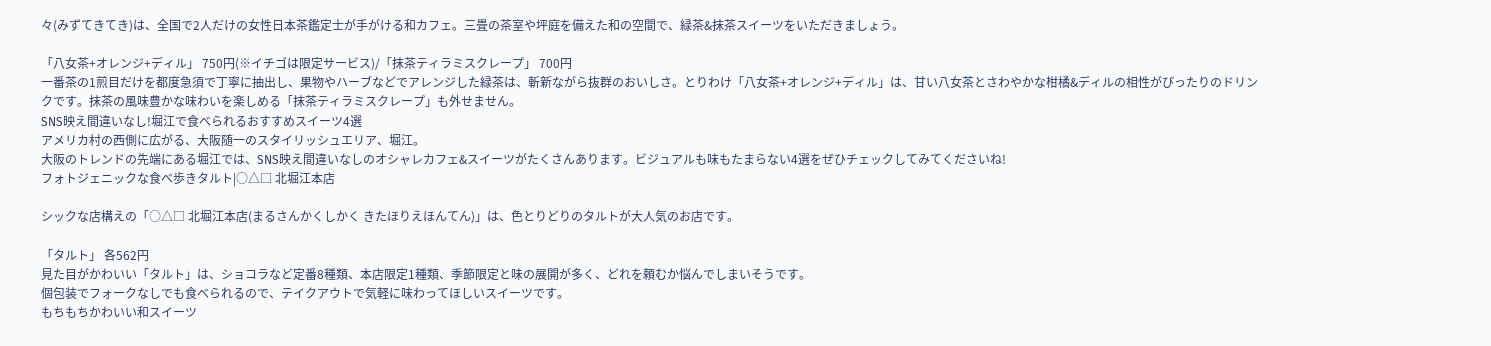々(みずてきてき)は、全国で2人だけの女性日本茶鑑定士が手がける和カフェ。三畳の茶室や坪庭を備えた和の空間で、緑茶&抹茶スイーツをいただきましょう。

「八女茶+オレンジ+ディル」 750円(※イチゴは限定サービス)/「抹茶ティラミスクレープ」 700円
一番茶の1煎目だけを都度急須で丁寧に抽出し、果物やハーブなどでアレンジした緑茶は、斬新ながら抜群のおいしさ。とりわけ「八女茶+オレンジ+ディル」は、甘い八女茶とさわやかな柑橘&ディルの相性がぴったりのドリンクです。抹茶の風味豊かな味わいを楽しめる「抹茶ティラミスクレープ」も外せません。
SNS映え間違いなし!堀江で食べられるおすすめスイーツ4選
アメリカ村の西側に広がる、大阪随一のスタイリッシュエリア、堀江。
大阪のトレンドの先端にある堀江では、SNS映え間違いなしのオシャレカフェ&スイーツがたくさんあります。ビジュアルも味もたまらない4選をぜひチェックしてみてくださいね!
フォトジェニックな食べ歩きタルト|○△□ 北堀江本店

シックな店構えの「○△□ 北堀江本店(まるさんかくしかく きたほりえほんてん)」は、色とりどりのタルトが大人気のお店です。

「タルト」 各562円
見た目がかわいい「タルト」は、ショコラなど定番8種類、本店限定1種類、季節限定と味の展開が多く、どれを頼むか悩んでしまいそうです。
個包装でフォークなしでも食べられるので、テイクアウトで気軽に味わってほしいスイーツです。
もちもちかわいい和スイーツ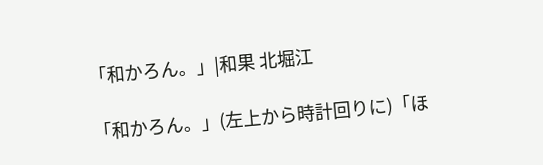「和かろん。」|和果 北堀江

「和かろん。」(左上から時計回りに)「ほ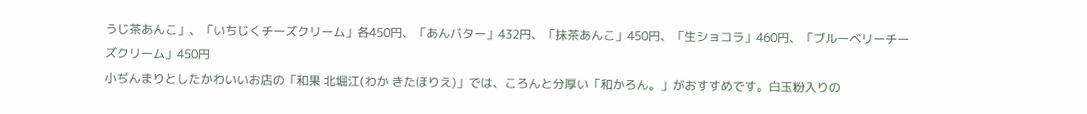うじ茶あんこ」、「いちじくチーズクリーム」各450円、「あんバター」432円、「抹茶あんこ」450円、「生ショコラ」460円、「ブルーベリーチーズクリーム」450円
小ぢんまりとしたかわいいお店の「和果 北堀江(わか きたほりえ)」では、ころんと分厚い「和かろん。」がおすすめです。白玉粉入りの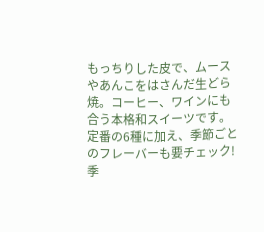もっちりした皮で、ムースやあんこをはさんだ生どら焼。コーヒー、ワインにも合う本格和スイーツです。定番の6種に加え、季節ごとのフレーバーも要チェック!
季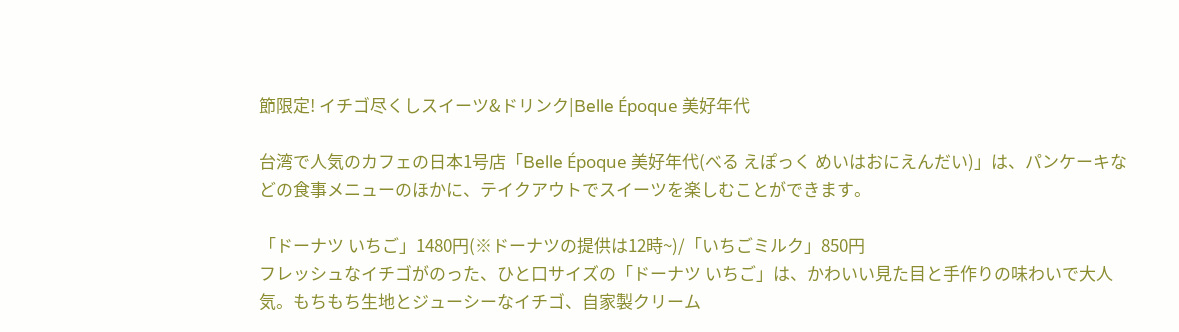節限定! イチゴ尽くしスイーツ&ドリンク|Belle Époque 美好年代

台湾で人気のカフェの日本1号店「Belle Époque 美好年代(べる えぽっく めいはおにえんだい)」は、パンケーキなどの食事メニューのほかに、テイクアウトでスイーツを楽しむことができます。

「ドーナツ いちご」1480円(※ドーナツの提供は12時~)/「いちごミルク」850円
フレッシュなイチゴがのった、ひと口サイズの「ドーナツ いちご」は、かわいい見た目と手作りの味わいで大人気。もちもち生地とジューシーなイチゴ、自家製クリーム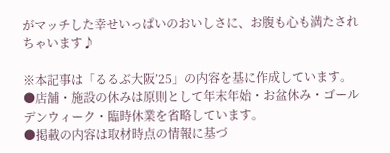がマッチした幸せいっぱいのおいしさに、お腹も心も満たされちゃいます♪

※本記事は「るるぶ大阪’25」の内容を基に作成しています。
●店舗・施設の休みは原則として年末年始・お盆休み・ゴールデンウィーク・臨時休業を省略しています。
●掲載の内容は取材時点の情報に基づ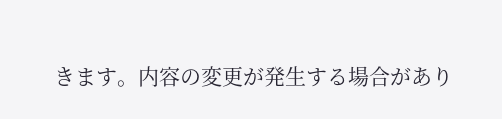きます。内容の変更が発生する場合があり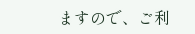ますので、ご利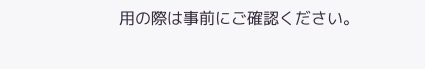用の際は事前にご確認ください。